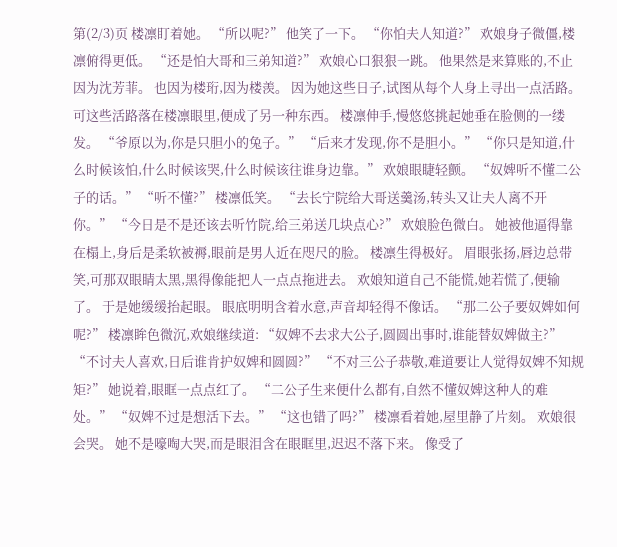第(2/3)页 楼凛盯着她。 “所以呢?” 他笑了一下。 “你怕夫人知道?” 欢娘身子微僵,楼凛俯得更低。 “还是怕大哥和三弟知道?” 欢娘心口狠狠一跳。 他果然是来算账的,不止因为沈芳菲。 也因为楼珩,因为楼羡。 因为她这些日子,试图从每个人身上寻出一点活路。 可这些活路落在楼凛眼里,便成了另一种东西。 楼凛伸手,慢悠悠挑起她垂在脸侧的一缕发。 “爷原以为,你是只胆小的兔子。” “后来才发现,你不是胆小。” “你只是知道,什么时候该怕,什么时候该哭,什么时候该往谁身边靠。” 欢娘眼睫轻颤。 “奴婢听不懂二公子的话。” “听不懂?” 楼凛低笑。 “去长宁院给大哥送羹汤,转头又让夫人离不开你。” “今日是不是还该去听竹院,给三弟送几块点心?” 欢娘脸色微白。 她被他逼得靠在榻上,身后是柔软被褥,眼前是男人近在咫尺的脸。 楼凛生得极好。 眉眼张扬,唇边总带笑,可那双眼睛太黑,黑得像能把人一点点拖进去。 欢娘知道自己不能慌,她若慌了,便输了。 于是她缓缓抬起眼。 眼底明明含着水意,声音却轻得不像话。 “那二公子要奴婢如何呢?” 楼凛眸色微沉,欢娘继续道: “奴婢不去求大公子,圆圆出事时,谁能替奴婢做主?” “不讨夫人喜欢,日后谁肯护奴婢和圆圆?” “不对三公子恭敬,难道要让人觉得奴婢不知规矩?” 她说着,眼眶一点点红了。 “二公子生来便什么都有,自然不懂奴婢这种人的难处。” “奴婢不过是想活下去。” “这也错了吗?” 楼凛看着她,屋里静了片刻。 欢娘很会哭。 她不是嚎啕大哭,而是眼泪含在眼眶里,迟迟不落下来。 像受了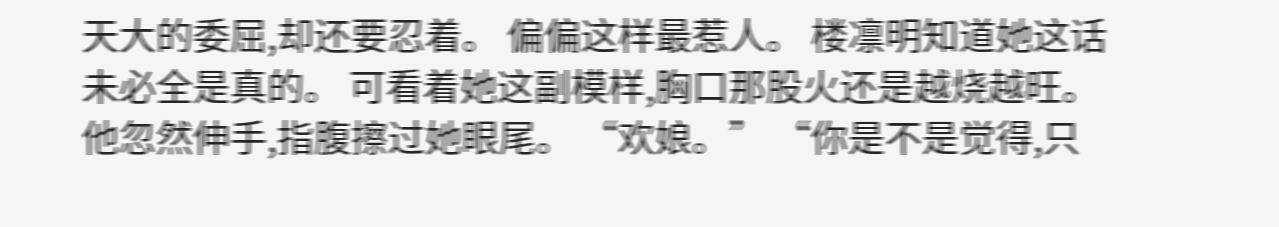天大的委屈,却还要忍着。 偏偏这样最惹人。 楼凛明知道她这话未必全是真的。 可看着她这副模样,胸口那股火还是越烧越旺。 他忽然伸手,指腹擦过她眼尾。 “欢娘。” “你是不是觉得,只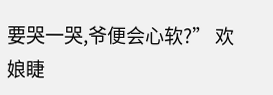要哭一哭,爷便会心软?” 欢娘睫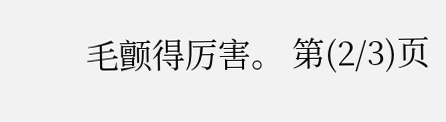毛颤得厉害。 第(2/3)页